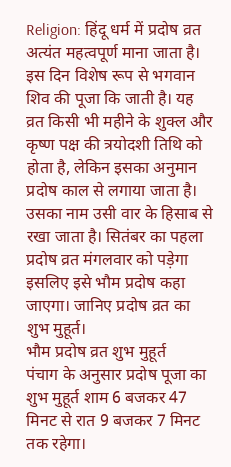Religion: हिंदू धर्म में प्रदोष व्रत अत्यंत महत्वपूर्ण माना जाता है। इस दिन विशेष रूप से भगवान शिव की पूजा कि जाती है। यह व्रत किसी भी महीने के शुक्ल और कृष्ण पक्ष की त्रयोदशी तिथि को होता है, लेकिन इसका अनुमान प्रदोष काल से लगाया जाता है। उसका नाम उसी वार के हिसाब से रखा जाता है। सितंबर का पहला प्रदोष व्रत मंगलवार को पड़ेगा इसलिए इसे भौम प्रदोष कहा जाएगा। जानिए प्रदोष व्रत का शुभ मुहूर्त।
भौम प्रदोष व्रत शुभ मुहूर्त
पंचाग के अनुसार प्रदोष पूजा का शुभ मुहूर्त शाम 6 बजकर 47 मिनट से रात 9 बजकर 7 मिनट तक रहेगा।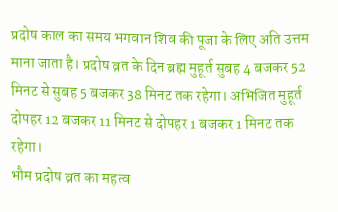प्रदोष काल का समय भगवान शिव की पूजा के लिए अति उत्तम माना जाता है। प्रदोष व्रत के दिन ब्रह्म मुहूर्त सुबह 4 बजकर 52 मिनट से सुबह 5 बजकर 38 मिनट तक रहेगा। अभिजित मुहूर्त दोपहर 12 बजकर 11 मिनट से दोपहर 1 बजकर 1 मिनट तक रहेगा।
भौम प्रदोष व्रत का महत्व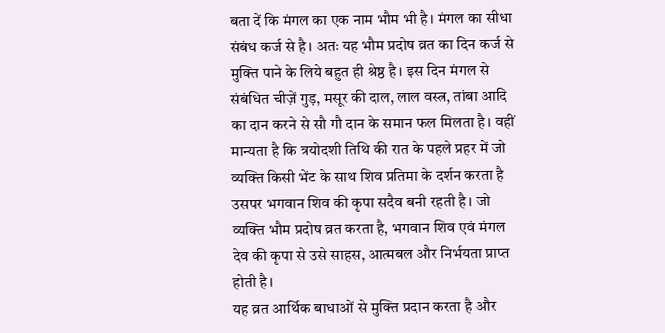बता दें कि मंगल का एक नाम भौम भी है। मंगल का सीधा संबंध कर्ज से है। अतः यह भौम प्रदोष व्रत का दिन कर्ज से मुक्ति पाने के लिये बहुत ही श्रेष्ठ है। इस दिन मंगल से संबंधित चीज़ें गुड़, मसूर की दाल, लाल वस्त्र, तांबा आदि का दान करने से सौ गौ दान के समान फल मिलता है। वहीं मान्यता है कि त्रयोदशी तिथि की रात के पहले प्रहर में जो व्यक्ति किसी भेंट के साथ शिव प्रतिमा के दर्शन करता है उसपर भगवान शिव की कृपा सदैव बनी रहती है। जो व्यक्ति भौम प्रदोष व्रत करता है, भगवान शिव एवं मंगल देव की कृपा से उसे साहस, आत्मबल और निर्भयता प्राप्त होती है।
यह व्रत आर्थिक बाधाओं से मुक्ति प्रदान करता है और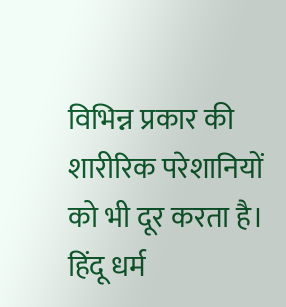विभिन्न प्रकार की शारीरिक परेशानियों को भी दूर करता है। हिंदू धर्म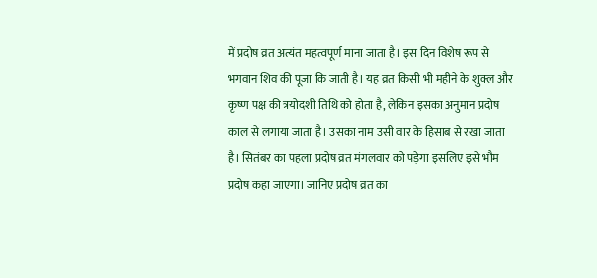में प्रदोष व्रत अत्यंत महत्वपूर्ण माना जाता है। इस दिन विशेष रूप से भगवान शिव की पूजा कि जाती है। यह व्रत किसी भी महीने के शुक्ल और कृष्ण पक्ष की त्रयोदशी तिथि को होता है, लेकिन इसका अनुमान प्रदोष काल से लगाया जाता है। उसका नाम उसी वार के हिसाब से रखा जाता है। सितंबर का पहला प्रदोष व्रत मंगलवार को पड़ेगा इसलिए इसे भौम प्रदोष कहा जाएगा। जानिए प्रदोष व्रत का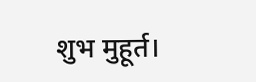शुभ मुहूर्त।